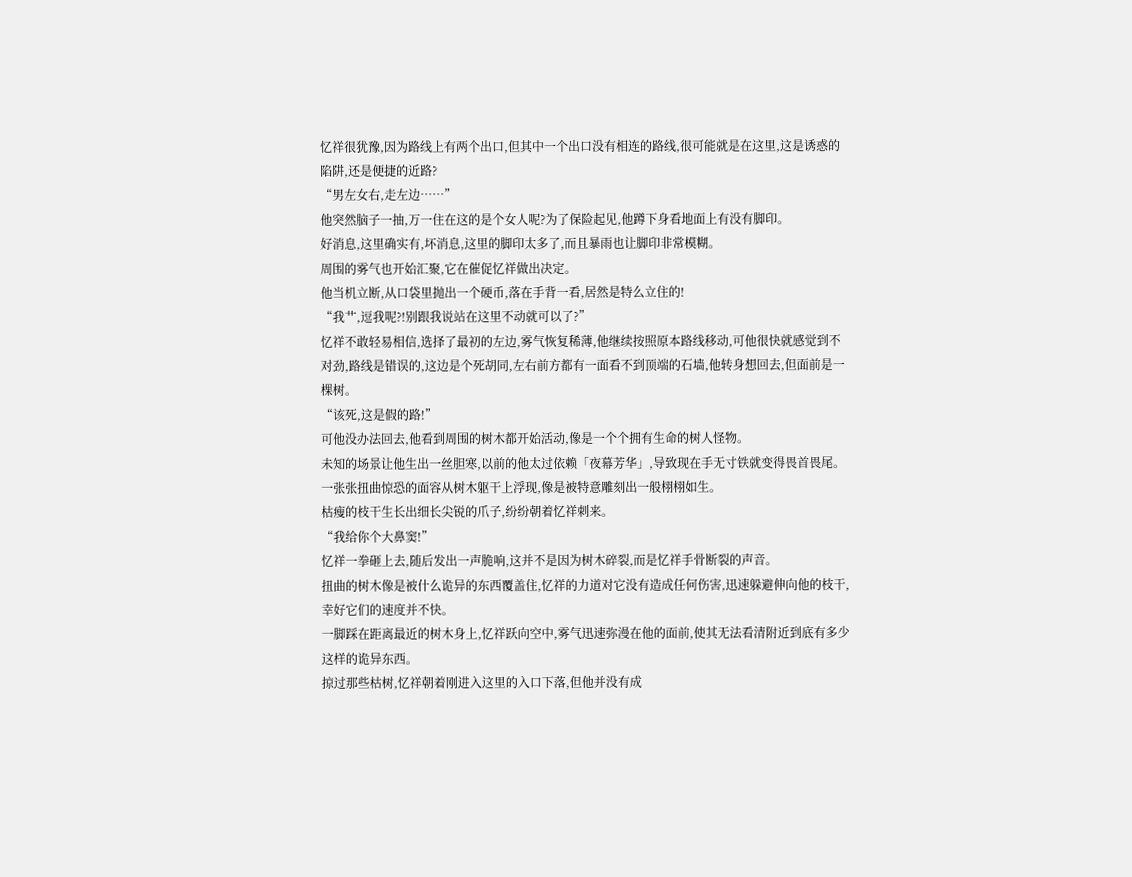忆祥很犹豫,因为路线上有两个出口,但其中一个出口没有相连的路线,很可能就是在这里,这是诱惑的陷阱,还是便捷的近路?
“男左女右,走左边……”
他突然脑子一抽,万一住在这的是个女人呢?为了保险起见,他蹲下身看地面上有没有脚印。
好消息,这里确实有,坏消息,这里的脚印太多了,而且暴雨也让脚印非常模糊。
周围的雾气也开始汇聚,它在催促忆祥做出决定。
他当机立断,从口袋里抛出一个硬币,落在手背一看,居然是特么立住的!
“我艹,逗我呢?!别跟我说站在这里不动就可以了?”
忆祥不敢轻易相信,选择了最初的左边,雾气恢复稀薄,他继续按照原本路线移动,可他很快就感觉到不对劲,路线是错误的,这边是个死胡同,左右前方都有一面看不到顶端的石墙,他转身想回去,但面前是一棵树。
“该死,这是假的路!”
可他没办法回去,他看到周围的树木都开始活动,像是一个个拥有生命的树人怪物。
未知的场景让他生出一丝胆寒,以前的他太过依赖「夜幕芳华」,导致现在手无寸铁就变得畏首畏尾。
一张张扭曲惊恐的面容从树木躯干上浮现,像是被特意雕刻出一般栩栩如生。
枯瘦的枝干生长出细长尖锐的爪子,纷纷朝着忆祥刺来。
“我给你个大鼻窦!”
忆祥一拳砸上去,随后发出一声脆响,这并不是因为树木碎裂,而是忆祥手骨断裂的声音。
扭曲的树木像是被什么诡异的东西覆盖住,忆祥的力道对它没有造成任何伤害,迅速躲避伸向他的枝干,幸好它们的速度并不快。
一脚踩在距离最近的树木身上,忆祥跃向空中,雾气迅速弥漫在他的面前,使其无法看清附近到底有多少这样的诡异东西。
掠过那些枯树,忆祥朝着刚进入这里的入口下落,但他并没有成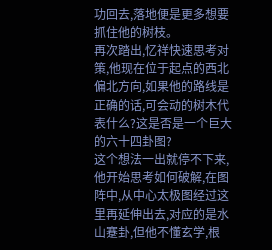功回去,落地便是更多想要抓住他的树枝。
再次踏出,忆祥快速思考对策,他现在位于起点的西北偏北方向,如果他的路线是正确的话,可会动的树木代表什么?这是否是一个巨大的六十四卦图?
这个想法一出就停不下来,他开始思考如何破解,在图阵中,从中心太极图经过这里再延伸出去,对应的是水山蹇卦,但他不懂玄学,根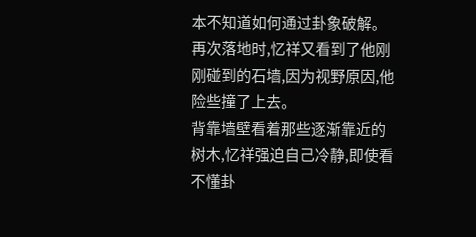本不知道如何通过卦象破解。
再次落地时,忆祥又看到了他刚刚碰到的石墙,因为视野原因,他险些撞了上去。
背靠墙壁看着那些逐渐靠近的树木,忆祥强迫自己冷静,即使看不懂卦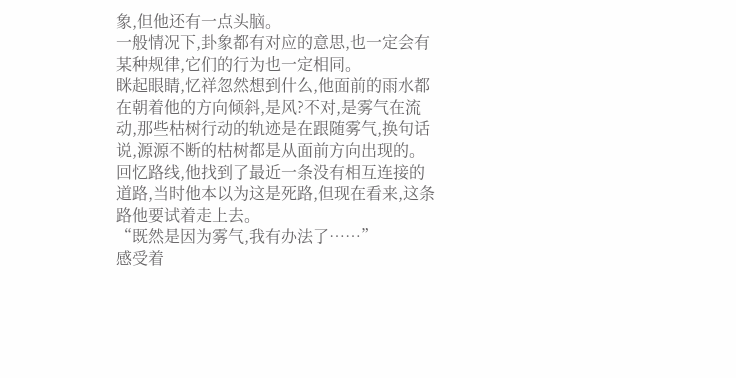象,但他还有一点头脑。
一般情况下,卦象都有对应的意思,也一定会有某种规律,它们的行为也一定相同。
眯起眼睛,忆祥忽然想到什么,他面前的雨水都在朝着他的方向倾斜,是风?不对,是雾气在流动,那些枯树行动的轨迹是在跟随雾气,换句话说,源源不断的枯树都是从面前方向出现的。
回忆路线,他找到了最近一条没有相互连接的道路,当时他本以为这是死路,但现在看来,这条路他要试着走上去。
“既然是因为雾气,我有办法了……”
感受着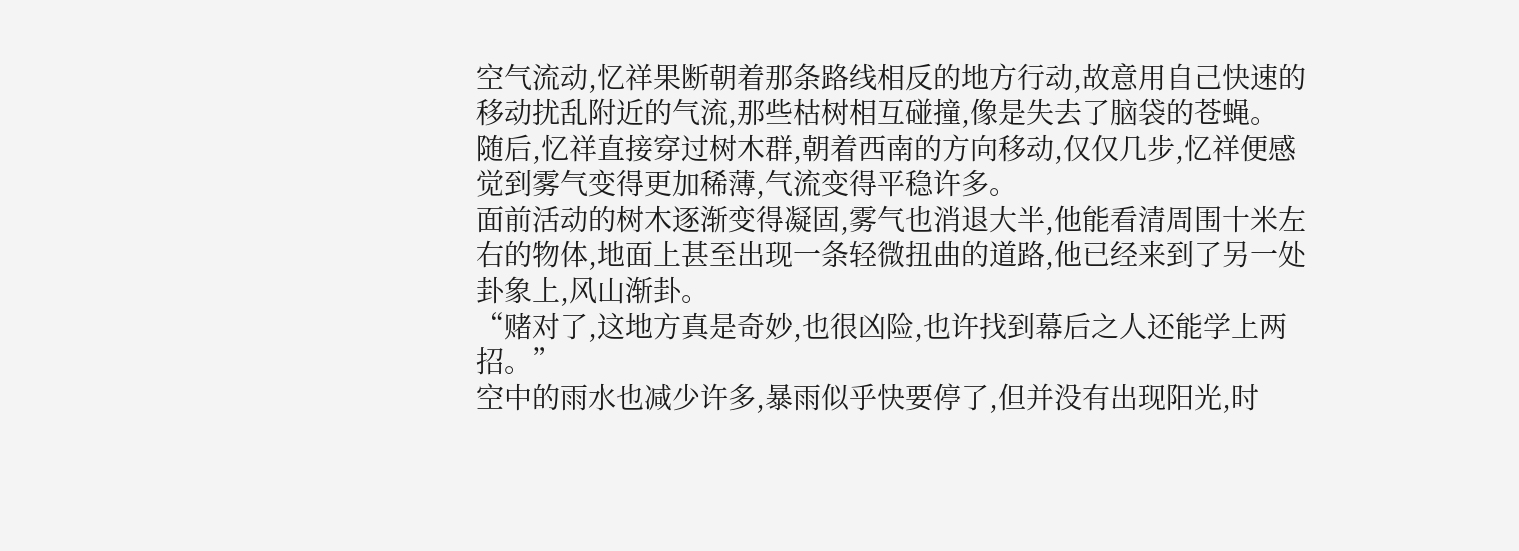空气流动,忆祥果断朝着那条路线相反的地方行动,故意用自己快速的移动扰乱附近的气流,那些枯树相互碰撞,像是失去了脑袋的苍蝇。
随后,忆祥直接穿过树木群,朝着西南的方向移动,仅仅几步,忆祥便感觉到雾气变得更加稀薄,气流变得平稳许多。
面前活动的树木逐渐变得凝固,雾气也消退大半,他能看清周围十米左右的物体,地面上甚至出现一条轻微扭曲的道路,他已经来到了另一处卦象上,风山渐卦。
“赌对了,这地方真是奇妙,也很凶险,也许找到幕后之人还能学上两招。”
空中的雨水也减少许多,暴雨似乎快要停了,但并没有出现阳光,时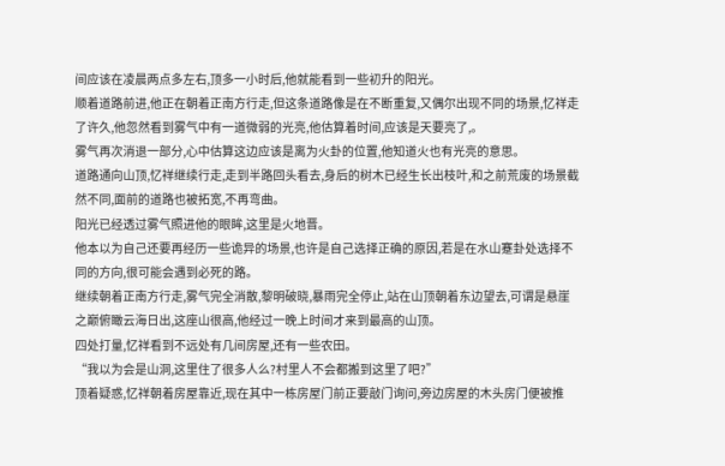间应该在凌晨两点多左右,顶多一小时后,他就能看到一些初升的阳光。
顺着道路前进,他正在朝着正南方行走,但这条道路像是在不断重复,又偶尔出现不同的场景,忆祥走了许久,他忽然看到雾气中有一道微弱的光亮,他估算着时间,应该是天要亮了,。
雾气再次消退一部分,心中估算这边应该是离为火卦的位置,他知道火也有光亮的意思。
道路通向山顶,忆祥继续行走,走到半路回头看去,身后的树木已经生长出枝叶,和之前荒废的场景截然不同,面前的道路也被拓宽,不再弯曲。
阳光已经透过雾气照进他的眼眸,这里是火地晋。
他本以为自己还要再经历一些诡异的场景,也许是自己选择正确的原因,若是在水山蹇卦处选择不同的方向,很可能会遇到必死的路。
继续朝着正南方行走,雾气完全消散,黎明破晓,暴雨完全停止,站在山顶朝着东边望去,可谓是悬崖之巅俯瞰云海日出,这座山很高,他经过一晚上时间才来到最高的山顶。
四处打量,忆祥看到不远处有几间房屋,还有一些农田。
“我以为会是山洞,这里住了很多人么?村里人不会都搬到这里了吧?”
顶着疑惑,忆祥朝着房屋靠近,现在其中一栋房屋门前正要敲门询问,旁边房屋的木头房门便被推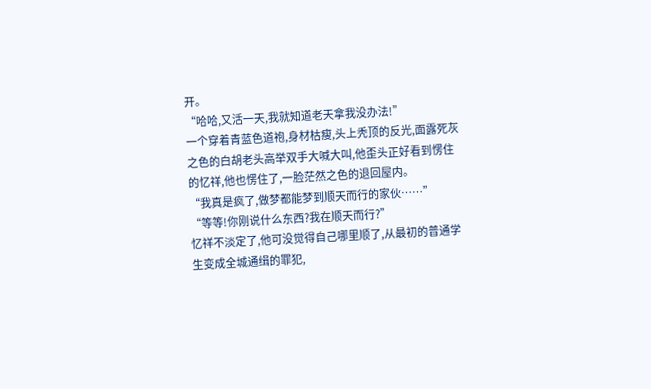开。
“哈哈,又活一天,我就知道老天拿我没办法!”
一个穿着青蓝色道袍,身材枯瘦,头上秃顶的反光,面露死灰之色的白胡老头高举双手大喊大叫,他歪头正好看到愣住的忆祥,他也愣住了,一脸茫然之色的退回屋内。
“我真是疯了,做梦都能梦到顺天而行的家伙……”
“等等!你刚说什么东西?我在顺天而行?”
忆祥不淡定了,他可没觉得自己哪里顺了,从最初的普通学生变成全城通缉的罪犯,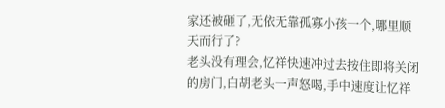家还被砸了,无依无靠孤寡小孩一个,哪里顺天而行了?
老头没有理会,忆祥快速冲过去按住即将关闭的房门,白胡老头一声怒喝,手中速度让忆祥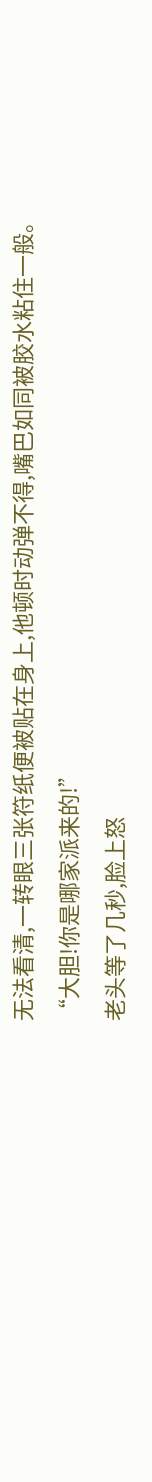无法看清,一转眼三张符纸便被贴在身上,他顿时动弹不得,嘴巴如同被胶水粘住一般。
“大胆!你是哪家派来的!”
老头等了几秒,脸上怒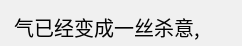气已经变成一丝杀意,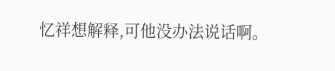忆祥想解释,可他没办法说话啊。